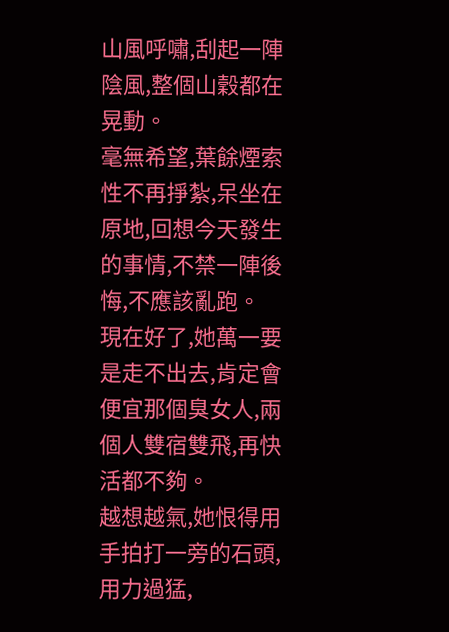山風呼嘯,刮起一陣陰風,整個山穀都在晃動。
毫無希望,葉餘煙索性不再掙紮,呆坐在原地,回想今天發生的事情,不禁一陣後悔,不應該亂跑。
現在好了,她萬一要是走不出去,肯定會便宜那個臭女人,兩個人雙宿雙飛,再快活都不夠。
越想越氣,她恨得用手拍打一旁的石頭,用力過猛,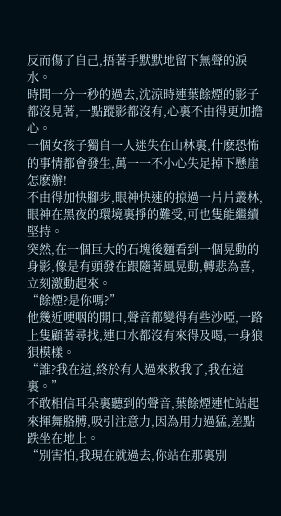反而傷了自己,捂著手默默地留下無聲的淚水。
時間一分一秒的過去,沈涼時連葉餘煙的影子都沒見著,一點蹤影都沒有,心裏不由得更加擔心。
一個女孩子獨自一人迷失在山林裏,什麽恐怖的事情都會發生,萬一一不小心失足掉下懸崖怎麽辦!
不由得加快腳步,眼神快速的掠過一片片叢林,眼神在黑夜的環境裏掙的難受,可也隻能繼續堅持。
突然,在一個巨大的石塊後麵看到一個晃動的身影,像是有頭發在跟隨著風晃動,轉悲為喜,立刻激動起來。
“餘煙?是你嗎?”
他幾近哽咽的開口,聲音都變得有些沙啞,一路上隻顧著尋找,連口水都沒有來得及喝,一身狼狽模樣。
“誰?我在這,終於有人過來救我了,我在這裏。”
不敢相信耳朵裏聽到的聲音,葉餘煙連忙站起來揮舞胳膊,吸引注意力,因為用力過猛,差點跌坐在地上。
“別害怕,我現在就過去,你站在那裏別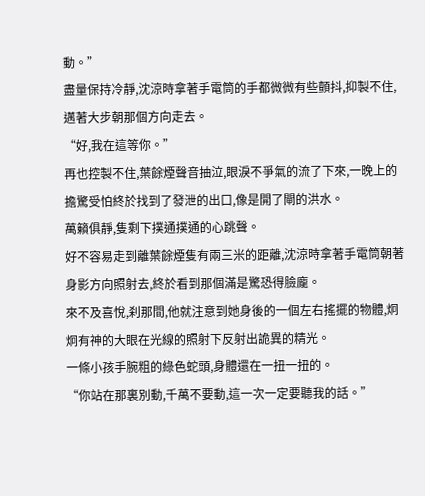動。”
盡量保持冷靜,沈涼時拿著手電筒的手都微微有些顫抖,抑製不住,邁著大步朝那個方向走去。
“好,我在這等你。”
再也控製不住,葉餘煙聲音抽泣,眼淚不爭氣的流了下來,一晚上的擔驚受怕終於找到了發泄的出口,像是開了閘的洪水。
萬籟俱靜,隻剩下撲通撲通的心跳聲。
好不容易走到離葉餘煙隻有兩三米的距離,沈涼時拿著手電筒朝著身影方向照射去,終於看到那個滿是驚恐得臉龐。
來不及喜悅,刹那間,他就注意到她身後的一個左右搖擺的物體,炯炯有神的大眼在光線的照射下反射出詭異的精光。
一條小孩手腕粗的綠色蛇頭,身體還在一扭一扭的。
“你站在那裏別動,千萬不要動,這一次一定要聽我的話。”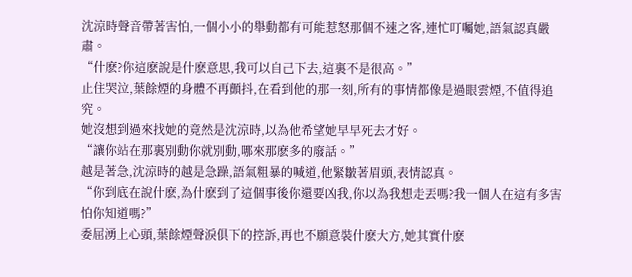沈涼時聲音帶著害怕,一個小小的舉動都有可能惹怒那個不速之客,連忙叮囑她,語氣認真嚴肅。
“什麽?你這麽說是什麽意思,我可以自己下去,這裏不是很高。”
止住哭泣,葉餘煙的身體不再顫抖,在看到他的那一刻,所有的事情都像是過眼雲煙,不值得追究。
她沒想到過來找她的竟然是沈涼時,以為他希望她早早死去才好。
“讓你站在那裏別動你就別動,哪來那麽多的廢話。”
越是著急,沈涼時的越是急躁,語氣粗暴的喊道,他緊皺著眉頭,表情認真。
“你到底在說什麽,為什麽到了這個事後你還要凶我,你以為我想走丟嗎?我一個人在這有多害怕你知道嗎?”
委屈湧上心頭,葉餘煙聲淚俱下的控訴,再也不願意裝什麽大方,她其實什麽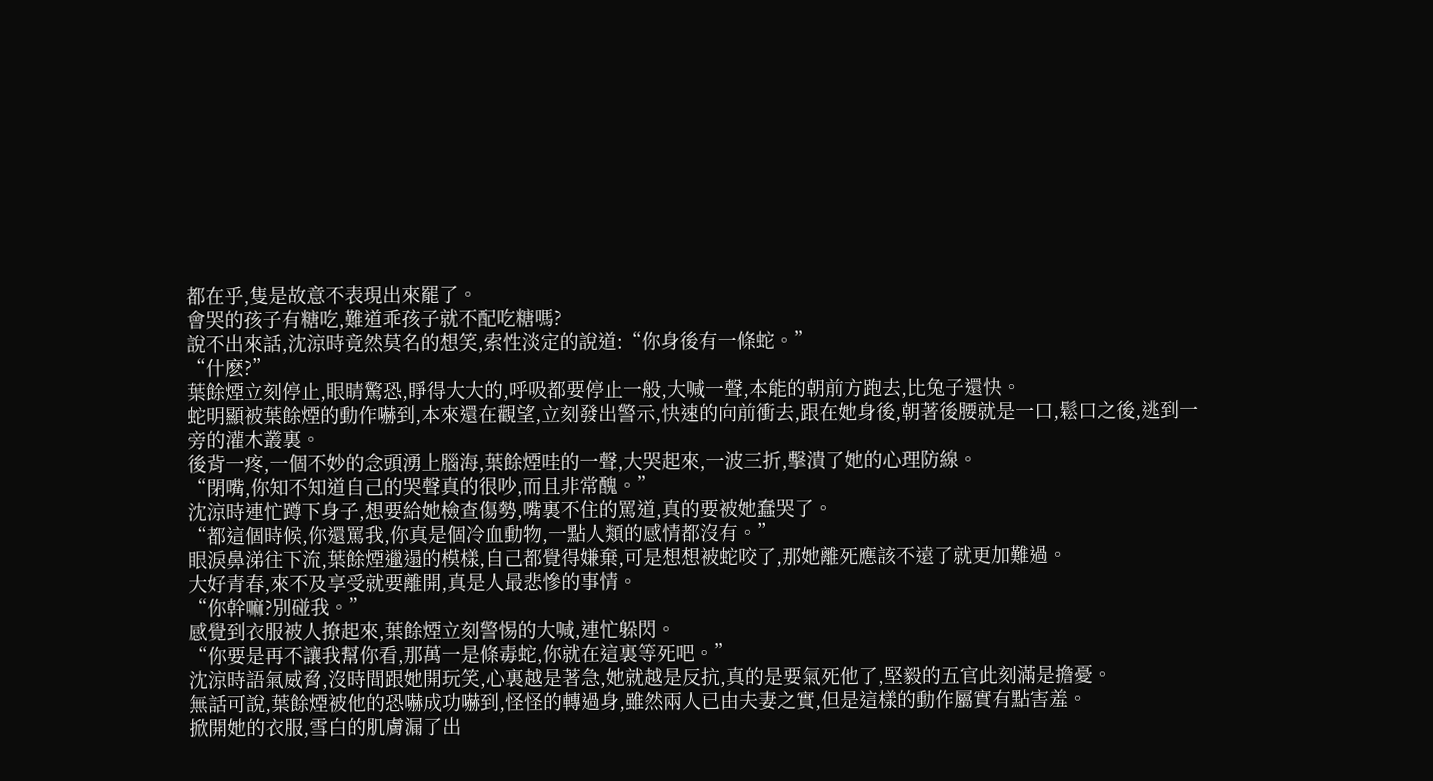都在乎,隻是故意不表現出來罷了。
會哭的孩子有糖吃,難道乖孩子就不配吃糖嗎?
說不出來話,沈涼時竟然莫名的想笑,索性淡定的說道:“你身後有一條蛇。”
“什麽?”
葉餘煙立刻停止,眼睛驚恐,睜得大大的,呼吸都要停止一般,大喊一聲,本能的朝前方跑去,比兔子還快。
蛇明顯被葉餘煙的動作嚇到,本來還在觀望,立刻發出警示,快速的向前衝去,跟在她身後,朝著後腰就是一口,鬆口之後,逃到一旁的灌木叢裏。
後背一疼,一個不妙的念頭湧上腦海,葉餘煙哇的一聲,大哭起來,一波三折,擊潰了她的心理防線。
“閉嘴,你知不知道自己的哭聲真的很吵,而且非常醜。”
沈涼時連忙蹲下身子,想要給她檢查傷勢,嘴裏不住的罵道,真的要被她蠢哭了。
“都這個時候,你還罵我,你真是個冷血動物,一點人類的感情都沒有。”
眼淚鼻涕往下流,葉餘煙邋遢的模樣,自己都覺得嫌棄,可是想想被蛇咬了,那她離死應該不遠了就更加難過。
大好青春,來不及享受就要離開,真是人最悲慘的事情。
“你幹嘛?別碰我。”
感覺到衣服被人撩起來,葉餘煙立刻警惕的大喊,連忙躲閃。
“你要是再不讓我幫你看,那萬一是條毒蛇,你就在這裏等死吧。”
沈涼時語氣威脅,沒時間跟她開玩笑,心裏越是著急,她就越是反抗,真的是要氣死他了,堅毅的五官此刻滿是擔憂。
無話可說,葉餘煙被他的恐嚇成功嚇到,怪怪的轉過身,雖然兩人已由夫妻之實,但是這樣的動作屬實有點害羞。
掀開她的衣服,雪白的肌膚漏了出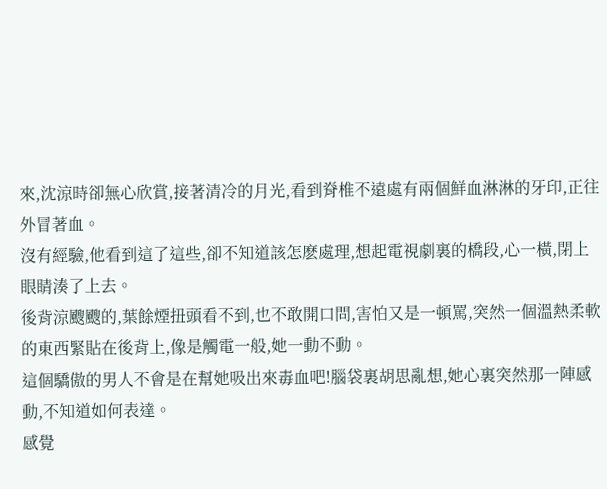來,沈涼時卻無心欣賞,接著清冷的月光,看到脊椎不遠處有兩個鮮血淋淋的牙印,正往外冒著血。
沒有經驗,他看到這了這些,卻不知道該怎麽處理,想起電視劇裏的橋段,心一橫,閉上眼睛湊了上去。
後背涼颼颼的,葉餘煙扭頭看不到,也不敢開口問,害怕又是一頓罵,突然一個溫熱柔軟的東西緊貼在後背上,像是觸電一般,她一動不動。
這個驕傲的男人不會是在幫她吸出來毒血吧!腦袋裏胡思亂想,她心裏突然那一陣感動,不知道如何表達。
感覺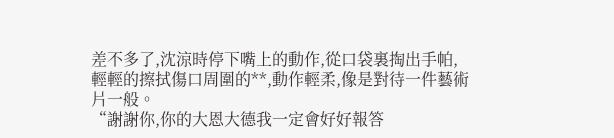差不多了,沈涼時停下嘴上的動作,從口袋裏掏出手帕,輕輕的擦拭傷口周圍的**,動作輕柔,像是對待一件藝術片一般。
“謝謝你,你的大恩大德我一定會好好報答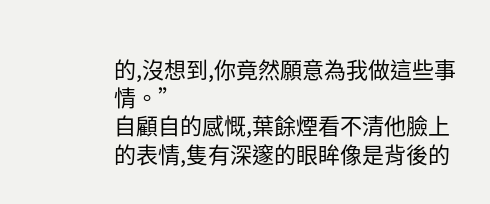的,沒想到,你竟然願意為我做這些事情。”
自顧自的感慨,葉餘煙看不清他臉上的表情,隻有深邃的眼眸像是背後的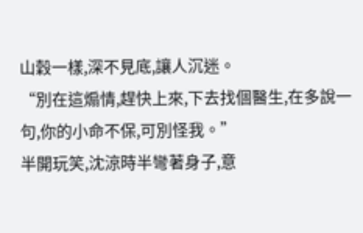山穀一樣,深不見底,讓人沉迷。
“別在這煽情,趕快上來,下去找個醫生,在多說一句,你的小命不保,可別怪我。”
半開玩笑,沈涼時半彎著身子,意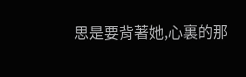思是要背著她,心裏的那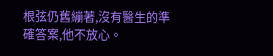根弦仍舊繃著,沒有醫生的準確答案,他不放心。